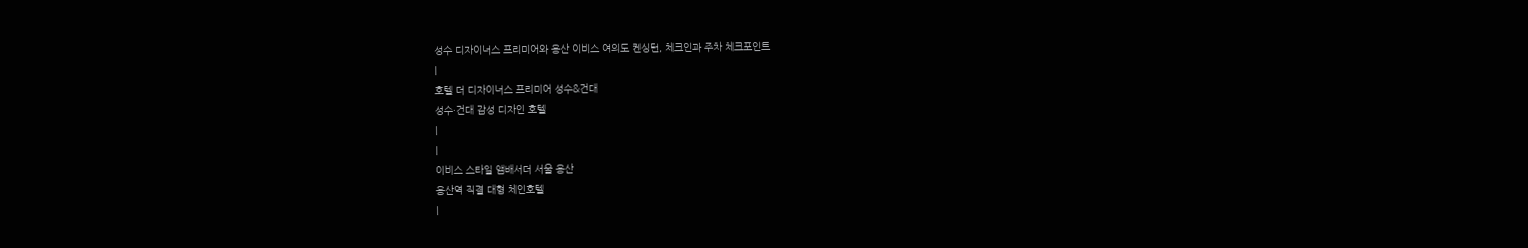성수 디자이너스 프리미어와 용산 이비스 여의도 켄싱턴, 체크인과 주차 체크포인트
|
호텔 더 디자이너스 프리미어 성수&건대
성수·건대 감성 디자인 호텔
|
|
이비스 스타일 앰배서더 서울 용산
용산역 직결 대형 체인호텔
|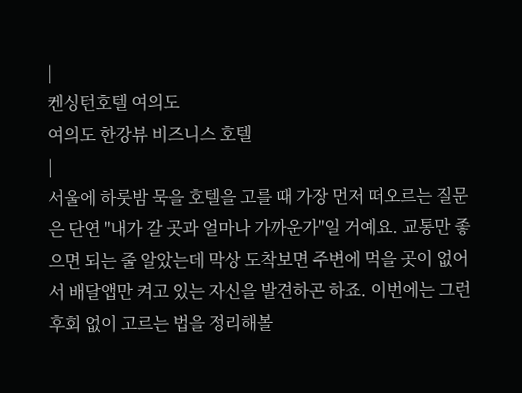|
켄싱턴호텔 여의도
여의도 한강뷰 비즈니스 호텔
|
서울에 하룻밤 묵을 호텔을 고를 때 가장 먼저 떠오르는 질문은 단연 "내가 갈 곳과 얼마나 가까운가"일 거예요. 교통만 좋으면 되는 줄 알았는데 막상 도착보면 주변에 먹을 곳이 없어서 배달앱만 켜고 있는 자신을 발견하곤 하죠. 이번에는 그런 후회 없이 고르는 법을 정리해볼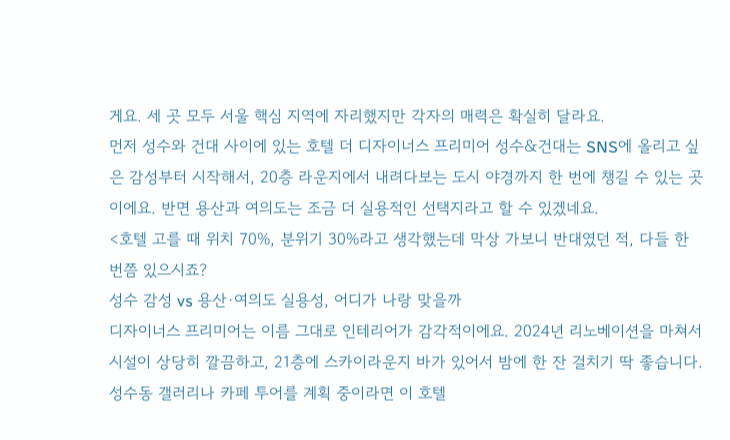게요. 세 곳 모두 서울 핵심 지역에 자리했지만 각자의 매력은 확실히 달라요.
먼저 성수와 건대 사이에 있는 호텔 더 디자이너스 프리미어 성수&건대는 SNS에 올리고 싶은 감성부터 시작해서, 20층 라운지에서 내려다보는 도시 야경까지 한 번에 챙길 수 있는 곳이에요. 반면 용산과 여의도는 조금 더 실용적인 선택지라고 할 수 있겠네요.
<호텔 고를 때 위치 70%, 분위기 30%라고 생각했는데 막상 가보니 반대였던 적, 다들 한 번쯤 있으시죠?
성수 감성 vs 용산·여의도 실용성, 어디가 나랑 맞을까
디자이너스 프리미어는 이름 그대로 인테리어가 감각적이에요. 2024년 리노베이션을 마쳐서 시설이 상당히 깔끔하고, 21층에 스카이라운지 바가 있어서 밤에 한 잔 걸치기 딱 좋습니다. 성수동 갤러리나 카페 투어를 계획 중이라면 이 호텔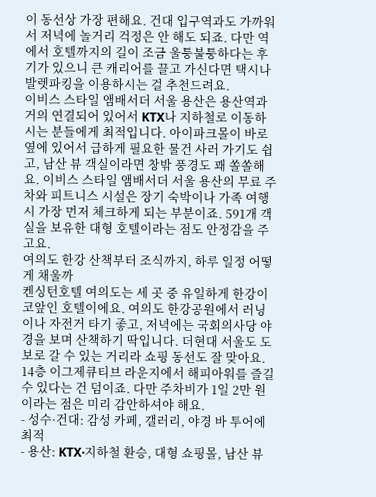이 동선상 가장 편해요. 건대 입구역과도 가까워서 저녁에 놀거리 걱정은 안 해도 되죠. 다만 역에서 호텔까지의 길이 조금 울퉁불퉁하다는 후기가 있으니 큰 캐리어를 끌고 가신다면 택시나 발렛파킹을 이용하시는 걸 추천드려요.
이비스 스타일 앰배서더 서울 용산은 용산역과 거의 연결되어 있어서 KTX나 지하철로 이동하시는 분들에게 최적입니다. 아이파크몰이 바로 옆에 있어서 급하게 필요한 물건 사러 가기도 쉽고, 남산 뷰 객실이라면 창밖 풍경도 꽤 쏠쏠해요. 이비스 스타일 앰배서더 서울 용산의 무료 주차와 피트니스 시설은 장기 숙박이나 가족 여행 시 가장 먼저 체크하게 되는 부분이죠. 591개 객실을 보유한 대형 호텔이라는 점도 안정감을 주고요.
여의도 한강 산책부터 조식까지, 하루 일정 어떻게 채울까
켄싱턴호텔 여의도는 세 곳 중 유일하게 한강이 코앞인 호텔이에요. 여의도 한강공원에서 러닝이나 자전거 타기 좋고, 저녁에는 국회의사당 야경을 보며 산책하기 딱입니다. 더현대 서울도 도보로 갈 수 있는 거리라 쇼핑 동선도 잘 맞아요. 14층 이그제큐티브 라운지에서 해피아워를 즐길 수 있다는 건 덤이죠. 다만 주차비가 1일 2만 원이라는 점은 미리 감안하셔야 해요.
- 성수·건대: 감성 카페, 갤러리, 야경 바 투어에 최적
- 용산: KTX·지하철 환승, 대형 쇼핑몰, 남산 뷰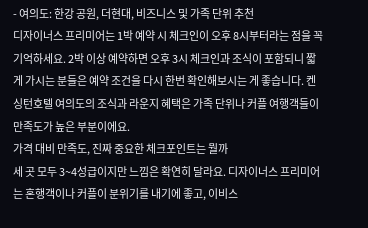- 여의도: 한강 공원, 더현대, 비즈니스 및 가족 단위 추천
디자이너스 프리미어는 1박 예약 시 체크인이 오후 8시부터라는 점을 꼭 기억하세요. 2박 이상 예약하면 오후 3시 체크인과 조식이 포함되니 짧게 가시는 분들은 예약 조건을 다시 한번 확인해보시는 게 좋습니다. 켄싱턴호텔 여의도의 조식과 라운지 혜택은 가족 단위나 커플 여행객들이 만족도가 높은 부분이에요.
가격 대비 만족도, 진짜 중요한 체크포인트는 뭘까
세 곳 모두 3~4성급이지만 느낌은 확연히 달라요. 디자이너스 프리미어는 혼행객이나 커플이 분위기를 내기에 좋고, 이비스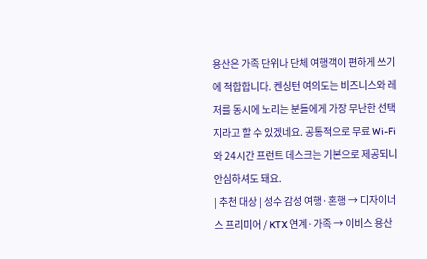용산은 가족 단위나 단체 여행객이 편하게 쓰기에 적합합니다. 켄싱턴 여의도는 비즈니스와 레저를 동시에 노리는 분들에게 가장 무난한 선택지라고 할 수 있겠네요. 공통적으로 무료 Wi-Fi와 24시간 프런트 데스크는 기본으로 제공되니 안심하셔도 돼요.
| 추천 대상 | 성수 감성 여행·혼행 → 디자이너스 프리미어 / KTX 연계·가족 → 이비스 용산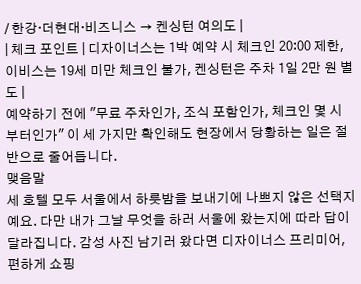/ 한강·더현대·비즈니스 → 켄싱턴 여의도 |
| 체크 포인트 | 디자이너스는 1박 예약 시 체크인 20:00 제한, 이비스는 19세 미만 체크인 불가, 켄싱턴은 주차 1일 2만 원 별도 |
예약하기 전에 "무료 주차인가, 조식 포함인가, 체크인 몇 시부터인가" 이 세 가지만 확인해도 현장에서 당황하는 일은 절반으로 줄어듭니다.
맺음말
세 호텔 모두 서울에서 하룻밤을 보내기에 나쁘지 않은 선택지예요. 다만 내가 그날 무엇을 하러 서울에 왔는지에 따라 답이 달라집니다. 감성 사진 남기러 왔다면 디자이너스 프리미어, 편하게 쇼핑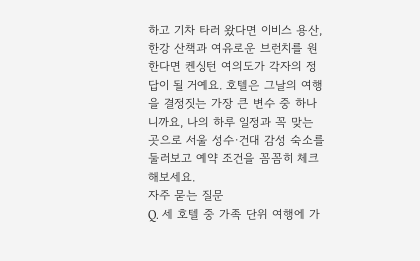하고 기차 타러 왔다면 이비스 용산, 한강 산책과 여유로운 브런치를 원한다면 켄싱턴 여의도가 각자의 정답이 될 거예요. 호텔은 그날의 여행을 결정짓는 가장 큰 변수 중 하나니까요, 나의 하루 일정과 꼭 맞는 곳으로 서울 성수·건대 감성 숙소를 둘러보고 예약 조건을 꼼꼼히 체크해보세요.
자주 묻는 질문
Q. 세 호텔 중 가족 단위 여행에 가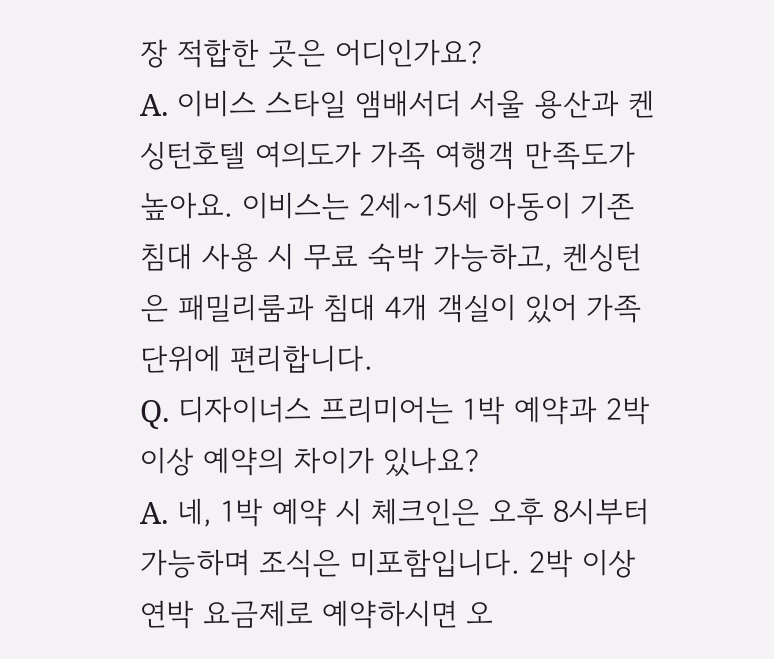장 적합한 곳은 어디인가요?
A. 이비스 스타일 앰배서더 서울 용산과 켄싱턴호텔 여의도가 가족 여행객 만족도가 높아요. 이비스는 2세~15세 아동이 기존 침대 사용 시 무료 숙박 가능하고, 켄싱턴은 패밀리룸과 침대 4개 객실이 있어 가족 단위에 편리합니다.
Q. 디자이너스 프리미어는 1박 예약과 2박 이상 예약의 차이가 있나요?
A. 네, 1박 예약 시 체크인은 오후 8시부터 가능하며 조식은 미포함입니다. 2박 이상 연박 요금제로 예약하시면 오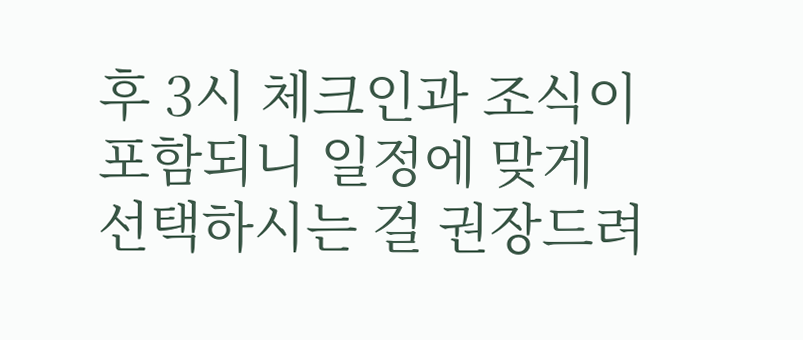후 3시 체크인과 조식이 포함되니 일정에 맞게 선택하시는 걸 권장드려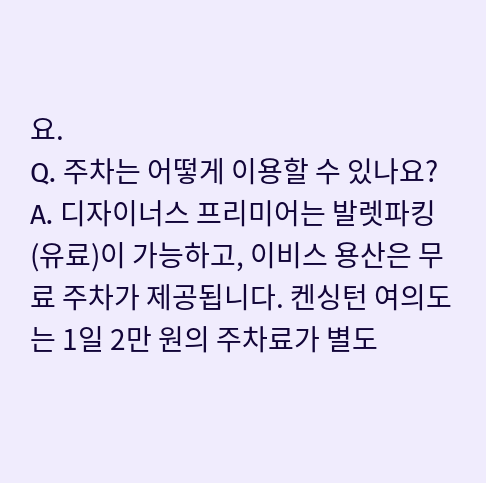요.
Q. 주차는 어떻게 이용할 수 있나요?
A. 디자이너스 프리미어는 발렛파킹(유료)이 가능하고, 이비스 용산은 무료 주차가 제공됩니다. 켄싱턴 여의도는 1일 2만 원의 주차료가 별도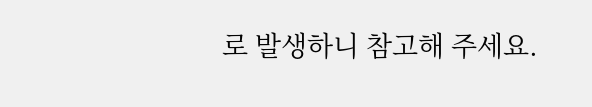로 발생하니 참고해 주세요.